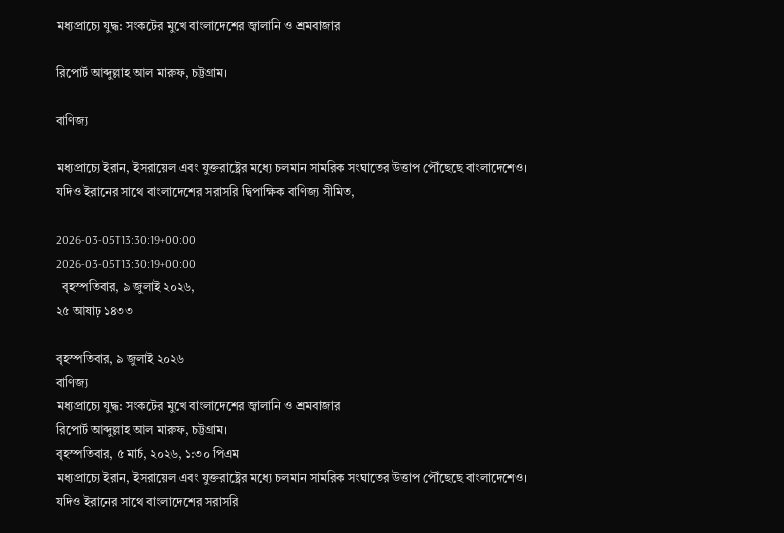মধ্যপ্রাচ্যে যুদ্ধ: সংকটের মুখে বাংলাদেশের জ্বালানি ও শ্রমবাজার

রিপোর্ট আব্দুল্লাহ আল মারুফ, চট্টগ্রাম।

বাণিজ্য

মধ্যপ্রাচ্যে ইরান, ইসরায়েল এবং যুক্তরাষ্ট্রের মধ্যে চলমান সামরিক সংঘাতের উত্তাপ পৌঁছেছে বাংলাদেশেও। যদিও ইরানের সাথে বাংলাদেশের সরাসরি দ্বিপাক্ষিক বাণিজ্য সীমিত,

2026-03-05T13:30:19+00:00
2026-03-05T13:30:19+00:00
  বৃহস্পতিবার, ৯ জুলাই ২০২৬,
২৫ আষাঢ় ১৪৩৩

বৃহস্পতিবার, ৯ জুলাই ২০২৬
বাণিজ্য
মধ্যপ্রাচ্যে যুদ্ধ: সংকটের মুখে বাংলাদেশের জ্বালানি ও শ্রমবাজার
রিপোর্ট আব্দুল্লাহ আল মারুফ, চট্টগ্রাম।
বৃহস্পতিবার, ৫ মার্চ, ২০২৬, ১:৩০ পিএম
মধ্যপ্রাচ্যে ইরান, ইসরায়েল এবং যুক্তরাষ্ট্রের মধ্যে চলমান সামরিক সংঘাতের উত্তাপ পৌঁছেছে বাংলাদেশেও। যদিও ইরানের সাথে বাংলাদেশের সরাসরি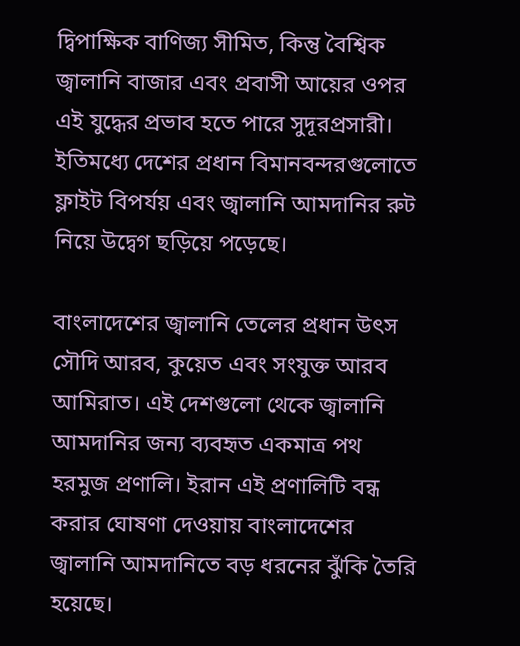দ্বিপাক্ষিক বাণিজ্য সীমিত, কিন্তু বৈশ্বিক জ্বালানি বাজার এবং প্রবাসী আয়ের ওপর এই যুদ্ধের প্রভাব হতে পারে সুদূরপ্রসারী। ইতিমধ্যে দেশের প্রধান বিমানবন্দরগুলোতে ফ্লাইট বিপর্যয় এবং জ্বালানি আমদানির রুট নিয়ে উদ্বেগ ছড়িয়ে পড়েছে।

বাংলাদেশের জ্বালানি তেলের প্রধান উৎস সৌদি আরব, কুয়েত এবং সংযুক্ত আরব আমিরাত। এই দেশগুলো থেকে জ্বালানি আমদানির জন্য ব্যবহৃত একমাত্র পথ হরমুজ প্রণালি। ইরান এই প্রণালিটি বন্ধ করার ঘোষণা দেওয়ায় বাংলাদেশের জ্বালানি আমদানিতে বড় ধরনের ঝুঁকি তৈরি হয়েছে।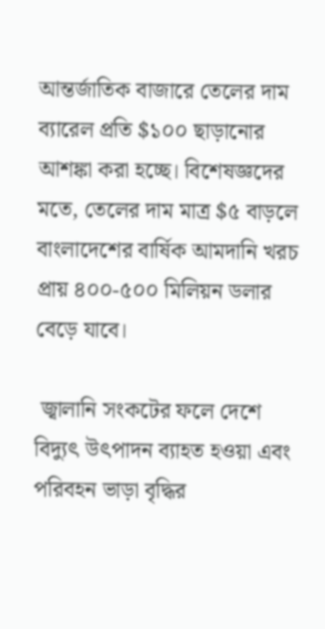আন্তর্জাতিক বাজারে তেলের দাম ব্যারেল প্রতি $১০০ ছাড়ানোর আশঙ্কা করা হচ্ছে। বিশেষজ্ঞদের মতে, তেলের দাম মাত্র $৫ বাড়লে বাংলাদেশের বার্ষিক আমদানি খরচ প্রায় ৪০০-৫০০ মিলিয়ন ডলার বেড়ে যাবে।

 জ্বালানি সংকটের ফলে দেশে বিদ্যুৎ উৎপাদন ব্যাহত হওয়া এবং পরিবহন ভাড়া বৃদ্ধির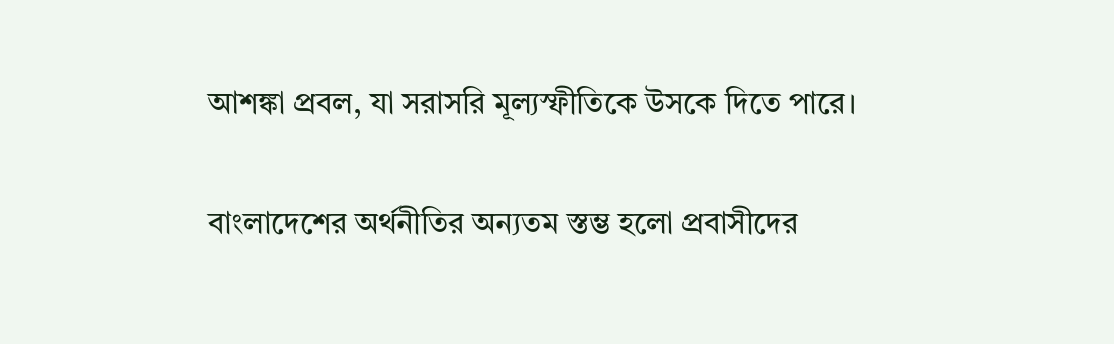আশঙ্কা প্রবল, যা সরাসরি মূল্যস্ফীতিকে উসকে দিতে পারে।

বাংলাদেশের অর্থনীতির অন্যতম স্তম্ভ হলো প্রবাসীদের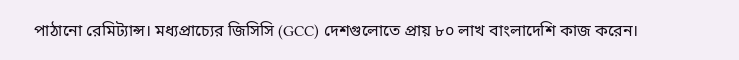পাঠানো রেমিট্যান্স। মধ্যপ্রাচ্যের জিসিসি (GCC) দেশগুলোতে প্রায় ৮০ লাখ বাংলাদেশি কাজ করেন।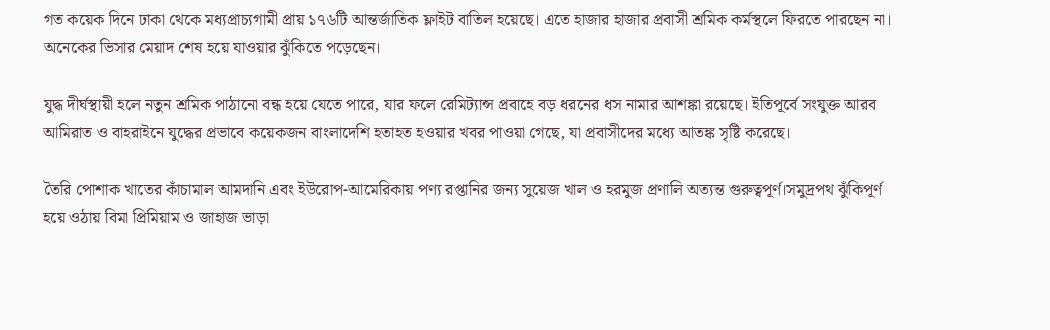গত কয়েক দিনে ঢাকা থেকে মধ্যপ্রাচ্যগামী প্রায় ১৭৬টি আন্তর্জাতিক ফ্লাইট বাতিল হয়েছে। এতে হাজার হাজার প্রবাসী শ্রমিক কর্মস্থলে ফিরতে পারছেন না। অনেকের ভিসার মেয়াদ শেষ হয়ে যাওয়ার ঝুঁকিতে পড়েছেন।

যুদ্ধ দীর্ঘস্থায়ী হলে নতুন শ্রমিক পাঠানো বন্ধ হয়ে যেতে পারে, যার ফলে রেমিট্যান্স প্রবাহে বড় ধরনের ধস নামার আশঙ্কা রয়েছে। ইতিপূর্বে সংযুক্ত আরব আমিরাত ও বাহরাইনে যুদ্ধের প্রভাবে কয়েকজন বাংলাদেশি হতাহত হওয়ার খবর পাওয়া গেছে, যা প্রবাসীদের মধ্যে আতঙ্ক সৃষ্টি করেছে।

তৈরি পোশাক খাতের কাঁচামাল আমদানি এবং ইউরোপ-আমেরিকায় পণ্য রপ্তানির জন্য সুয়েজ খাল ও হরমুজ প্রণালি অত্যন্ত গুরুত্বপূর্ণ।সমুদ্রপথ ঝুঁকিপূর্ণ হয়ে ওঠায় বিমা প্রিমিয়াম ও জাহাজ ভাড়া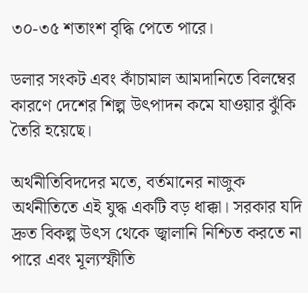৩০-৩৫ শতাংশ বৃদ্ধি পেতে পারে।

ডলার সংকট এবং কাঁচামাল আমদানিতে বিলম্বের কারণে দেশের শিল্প উৎপাদন কমে যাওয়ার ঝুঁকি তৈরি হয়েছে।

অর্থনীতিবিদদের মতে, বর্তমানের নাজুক অর্থনীতিতে এই যুদ্ধ একটি বড় ধাক্কা। সরকার যদি দ্রুত বিকল্প উৎস থেকে জ্বালানি নিশ্চিত করতে না পারে এবং মূল্যস্ফীতি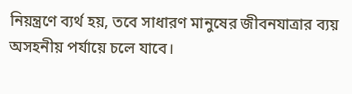নিয়ন্ত্রণে ব্যর্থ হয়, তবে সাধারণ মানুষের জীবনযাত্রার ব্যয় অসহনীয় পর্যায়ে চলে যাবে।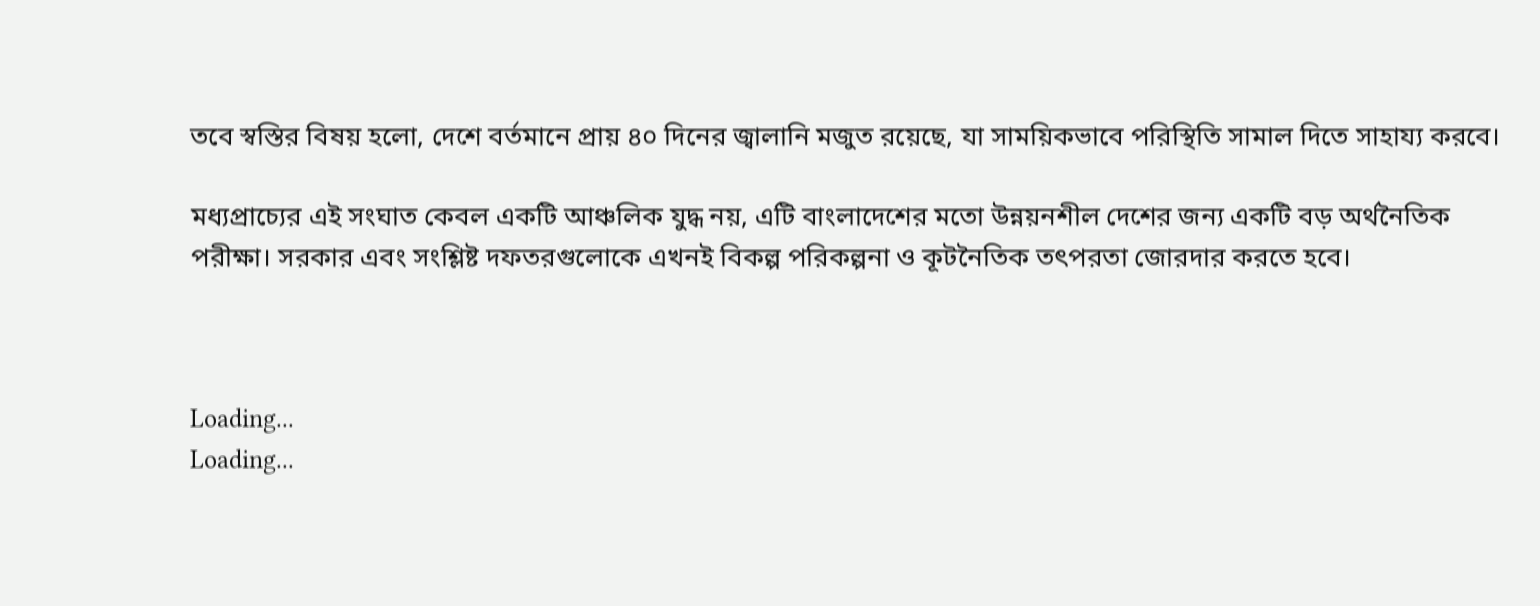তবে স্বস্তির বিষয় হলো, দেশে বর্তমানে প্রায় ৪০ দিনের জ্বালানি মজুত রয়েছে, যা সাময়িকভাবে পরিস্থিতি সামাল দিতে সাহায্য করবে।

মধ্যপ্রাচ্যের এই সংঘাত কেবল একটি আঞ্চলিক যুদ্ধ নয়, এটি বাংলাদেশের মতো উন্নয়নশীল দেশের জন্য একটি বড় অর্থনৈতিক পরীক্ষা। সরকার এবং সংশ্লিষ্ট দফতরগুলোকে এখনই বিকল্প পরিকল্পনা ও কূটনৈতিক তৎপরতা জোরদার করতে হবে।



Loading...
Loading...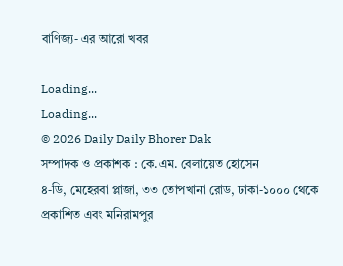বাণিজ্য- এর আরো খবর

Loading...
Loading...
© 2026 Daily Daily Bhorer Dak
সম্পাদক ও প্রকাশক : কে.এম. বেলায়েত হোসেন
৪-ডি, মেহেরবা প্লাজা, ৩৩ তোপখানা রোড, ঢাকা-১০০০ থেকে প্রকাশিত এবং মনিরামপুর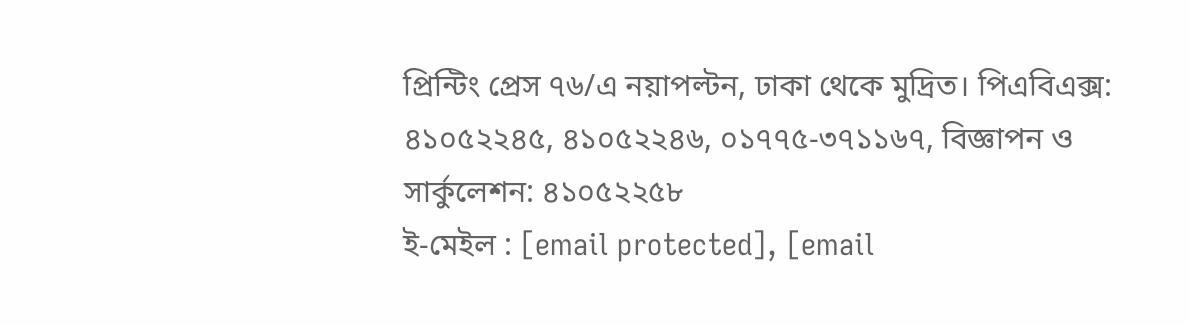প্রিন্টিং প্রেস ৭৬/এ নয়াপল্টন, ঢাকা থেকে মুদ্রিত। পিএবিএক্স: ৪১০৫২২৪৫, ৪১০৫২২৪৬, ০১৭৭৫-৩৭১১৬৭, বিজ্ঞাপন ও সার্কুলেশন: ৪১০৫২২৫৮
ই-মেইল : [email protected], [email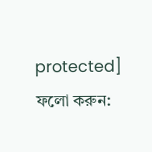protected]
ফলো করুন: